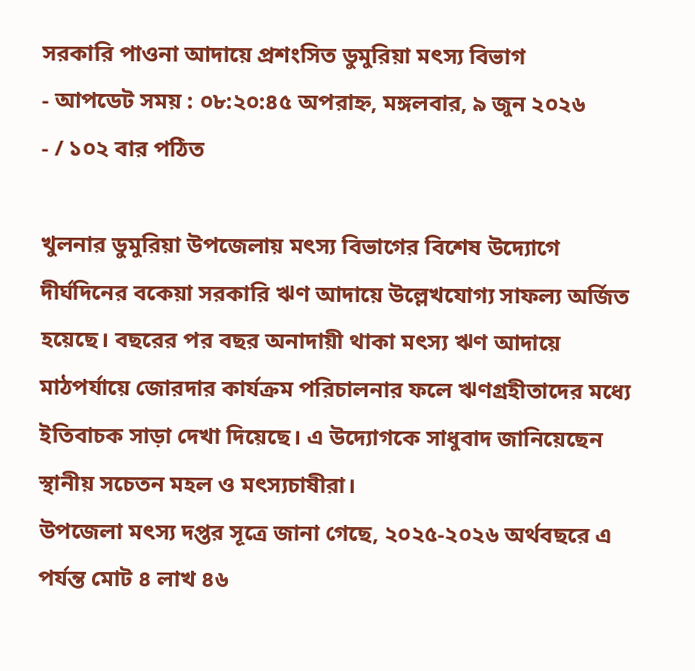সরকারি পাওনা আদায়ে প্রশংসিত ডুমুরিয়া মৎস্য বিভাগ
- আপডেট সময় : ০৮:২০:৪৫ অপরাহ্ন, মঙ্গলবার, ৯ জুন ২০২৬
- / ১০২ বার পঠিত

খুলনার ডুমুরিয়া উপজেলায় মৎস্য বিভাগের বিশেষ উদ্যোগে দীর্ঘদিনের বকেয়া সরকারি ঋণ আদায়ে উল্লেখযোগ্য সাফল্য অর্জিত হয়েছে। বছরের পর বছর অনাদায়ী থাকা মৎস্য ঋণ আদায়ে মাঠপর্যায়ে জোরদার কার্যক্রম পরিচালনার ফলে ঋণগ্রহীতাদের মধ্যে ইতিবাচক সাড়া দেখা দিয়েছে। এ উদ্যোগকে সাধুবাদ জানিয়েছেন স্থানীয় সচেতন মহল ও মৎস্যচাষীরা।
উপজেলা মৎস্য দপ্তর সূত্রে জানা গেছে, ২০২৫-২০২৬ অর্থবছরে এ পর্যন্ত মোট ৪ লাখ ৪৬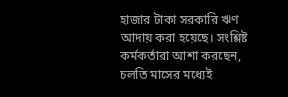হাজার টাকা সরকারি ঋণ আদায় করা হয়েছে। সংশ্লিষ্ট কর্মকর্তারা আশা করছেন, চলতি মাসের মধ্যেই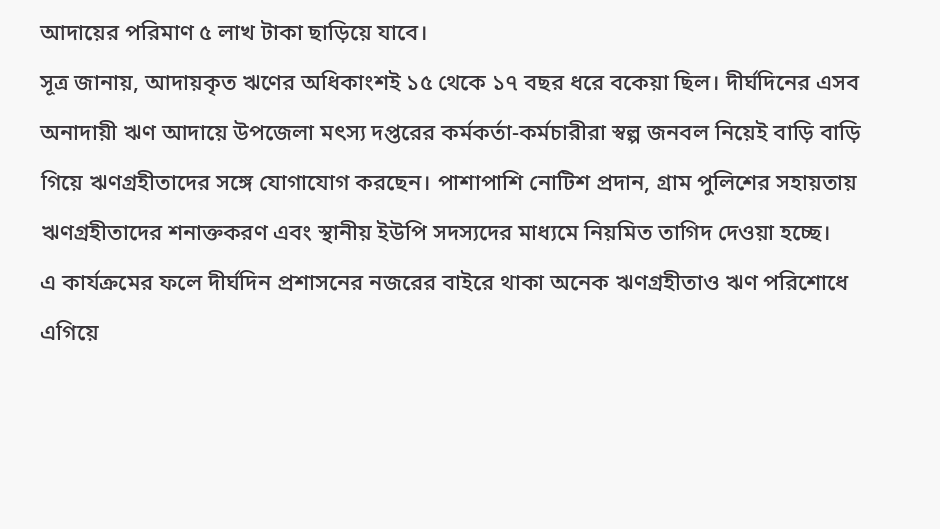আদায়ের পরিমাণ ৫ লাখ টাকা ছাড়িয়ে যাবে।
সূত্র জানায়, আদায়কৃত ঋণের অধিকাংশই ১৫ থেকে ১৭ বছর ধরে বকেয়া ছিল। দীর্ঘদিনের এসব অনাদায়ী ঋণ আদায়ে উপজেলা মৎস্য দপ্তরের কর্মকর্তা-কর্মচারীরা স্বল্প জনবল নিয়েই বাড়ি বাড়ি গিয়ে ঋণগ্রহীতাদের সঙ্গে যোগাযোগ করছেন। পাশাপাশি নোটিশ প্রদান, গ্রাম পুলিশের সহায়তায় ঋণগ্রহীতাদের শনাক্তকরণ এবং স্থানীয় ইউপি সদস্যদের মাধ্যমে নিয়মিত তাগিদ দেওয়া হচ্ছে।
এ কার্যক্রমের ফলে দীর্ঘদিন প্রশাসনের নজরের বাইরে থাকা অনেক ঋণগ্রহীতাও ঋণ পরিশোধে এগিয়ে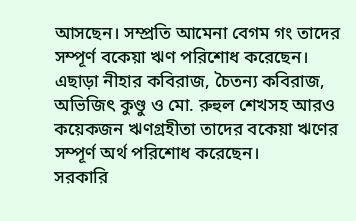আসছেন। সম্প্রতি আমেনা বেগম গং তাদের সম্পূর্ণ বকেয়া ঋণ পরিশোধ করেছেন। এছাড়া নীহার কবিরাজ, চৈতন্য কবিরাজ, অভিজিৎ কুণ্ডু ও মো. রুহুল শেখসহ আরও কয়েকজন ঋণগ্রহীতা তাদের বকেয়া ঋণের সম্পূর্ণ অর্থ পরিশোধ করেছেন।
সরকারি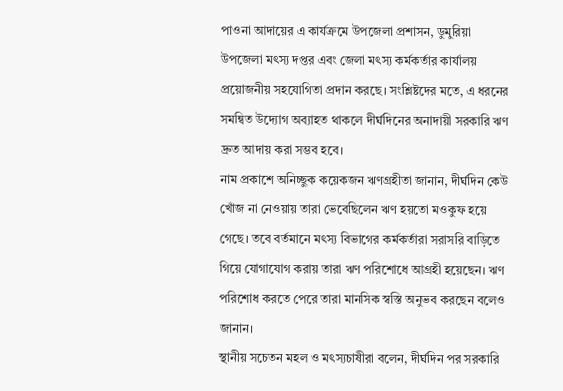পাওনা আদায়ের এ কার্যক্রমে উপজেলা প্রশাসন, ডুমুরিয়া উপজেলা মৎস্য দপ্তর এবং জেলা মৎস্য কর্মকর্তার কার্যালয় প্রয়োজনীয় সহযোগিতা প্রদান করছে। সংশ্লিষ্টদের মতে, এ ধরনের সমন্বিত উদ্যোগ অব্যাহত থাকলে দীর্ঘদিনের অনাদায়ী সরকারি ঋণ দ্রুত আদায় করা সম্ভব হবে।
নাম প্রকাশে অনিচ্ছুক কয়েকজন ঋণগ্রহীতা জানান, দীর্ঘদিন কেউ খোঁজ না নেওয়ায় তারা ভেবেছিলেন ঋণ হয়তো মওকুফ হয়ে গেছে। তবে বর্তমানে মৎস্য বিভাগের কর্মকর্তারা সরাসরি বাড়িতে গিয়ে যোগাযোগ করায় তারা ঋণ পরিশোধে আগ্রহী হয়েছেন। ঋণ পরিশোধ করতে পেরে তারা মানসিক স্বস্তি অনুভব করছেন বলেও জানান।
স্থানীয় সচেতন মহল ও মৎস্যচাষীরা বলেন, দীর্ঘদিন পর সরকারি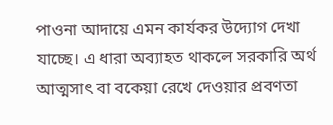পাওনা আদায়ে এমন কার্যকর উদ্যোগ দেখা যাচ্ছে। এ ধারা অব্যাহত থাকলে সরকারি অর্থ আত্মসাৎ বা বকেয়া রেখে দেওয়ার প্রবণতা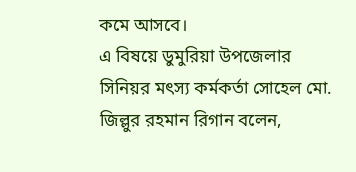কমে আসবে।
এ বিষয়ে ডুমুরিয়া উপজেলার সিনিয়র মৎস্য কর্মকর্তা সোহেল মো. জিল্লুর রহমান রিগান বলেন,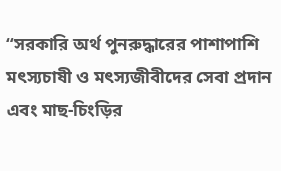“সরকারি অর্থ পুনরুদ্ধারের পাশাপাশি মৎস্যচাষী ও মৎস্যজীবীদের সেবা প্রদান এবং মাছ-চিংড়ির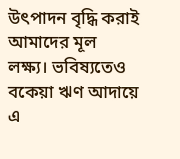উৎপাদন বৃদ্ধি করাই আমাদের মূল লক্ষ্য। ভবিষ্যতেও বকেয়া ঋণ আদায়ে এ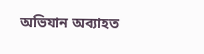অভিযান অব্যাহত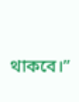থাকবে।”